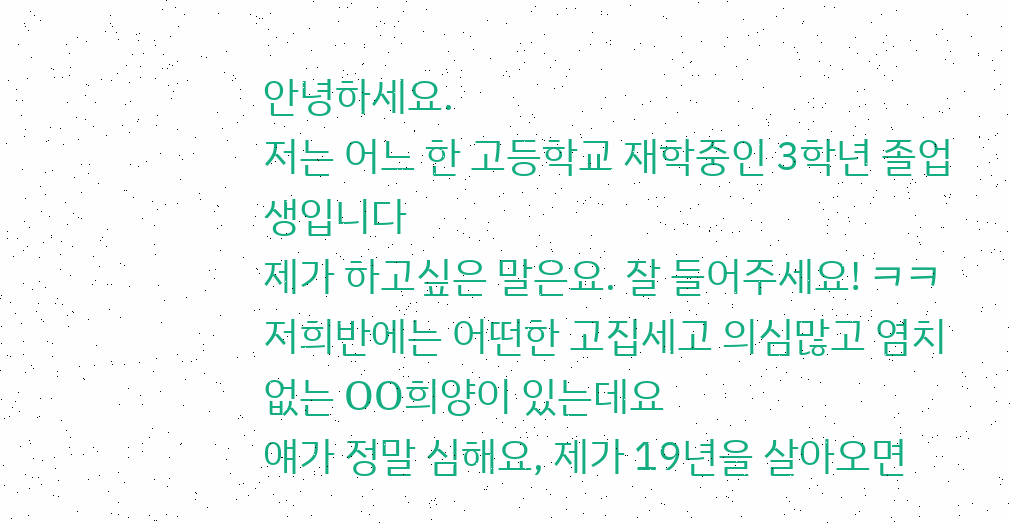안녕하세요.
저는 어느 한 고등학교 재학중인 3학년 졸업생입니다
제가 하고싶은 말은요. 잘 들어주세요! ㅋㅋ
저희반에는 어떤한 고집세고 의심많고 염치없는 OO희양이 있는데요
얘가 정말 심해요, 제가 19년을 살아오면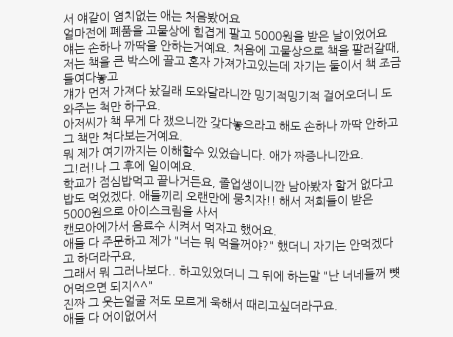서 얘같이 염치없는 애는 처음봤어요
얼마전에 폐품을 고물상에 힘겹게 팔고 5000원을 받은 날이었어요
얘는 손하나 까딱을 안하는거예요. 처음에 고물상으로 책을 팔러갈때,
저는 책을 큰 박스에 끌고 혼자 가져가고있는데 자기는 둘이서 책 조금 들여다놓고
걔가 먼저 가져다 놨길래 도와달라니깐 밍기적밍기적 걸어오더니 도와주는 척만 하구요.
아저씨가 책 무게 다 쟀으니깐 갖다놓으라고 해도 손하나 까딱 안하고 그 책만 쳐다보는거예요.
뭐 제가 여기까지는 이해할수 있었습니다. 애가 짜증나니깐요.
그!러!나 그 후에 일이예요.
학교가 점심밥먹고 끝나거든요, 졸업생이니깐 남아봤자 할거 없다고
밥도 먹었겠다. 애들끼리 오랜만에 뭉치자!! 해서 저희들이 받은 5000원으로 아이스크림을 사서
캔모아에가서 음료수 시켜서 먹자고 했어요.
애들 다 주문하고 제가 "너는 뭐 먹을꺼야?" 했더니 자기는 안먹겠다고 하더라구요,
그래서 뭐 그러나보다.. 하고있었더니 그 뒤에 하는말 "난 너네들꺼 뻇어먹으면 되지^^"
진짜 그 웃는얼굴 저도 모르게 욱해서 때리고싶더라구요.
애들 다 어이없어서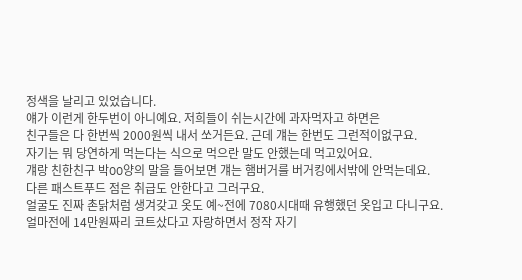정색을 날리고 있었습니다.
얘가 이런게 한두번이 아니예요. 저희들이 쉬는시간에 과자먹자고 하면은
친구들은 다 한번씩 2000원씩 내서 쏘거든요. 근데 걔는 한번도 그런적이없구요.
자기는 뭐 당연하게 먹는다는 식으로 먹으란 말도 안했는데 먹고있어요.
걔랑 친한친구 박OO양의 말을 들어보면 걔는 햄버거를 버거킹에서밖에 안먹는데요.
다른 패스트푸드 점은 취급도 안한다고 그러구요.
얼굴도 진짜 촌닭처럼 생겨갖고 옷도 예~전에 7080시대때 유행했던 옷입고 다니구요.
얼마전에 14만원짜리 코트샀다고 자랑하면서 정작 자기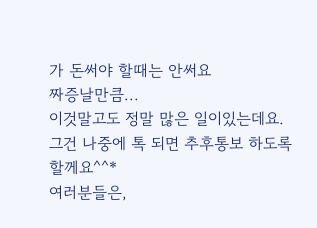가 돈써야 할때는 안써요
짜증날만큼...
이것말고도 정말 많은 일이있는데요. 그건 나중에 톡 되면 추후통보 하도록 할께요^^*
여러분들은,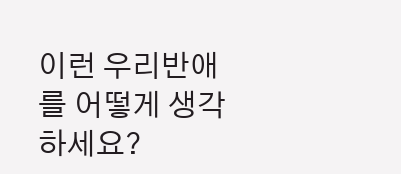이런 우리반애를 어떻게 생각하세요?